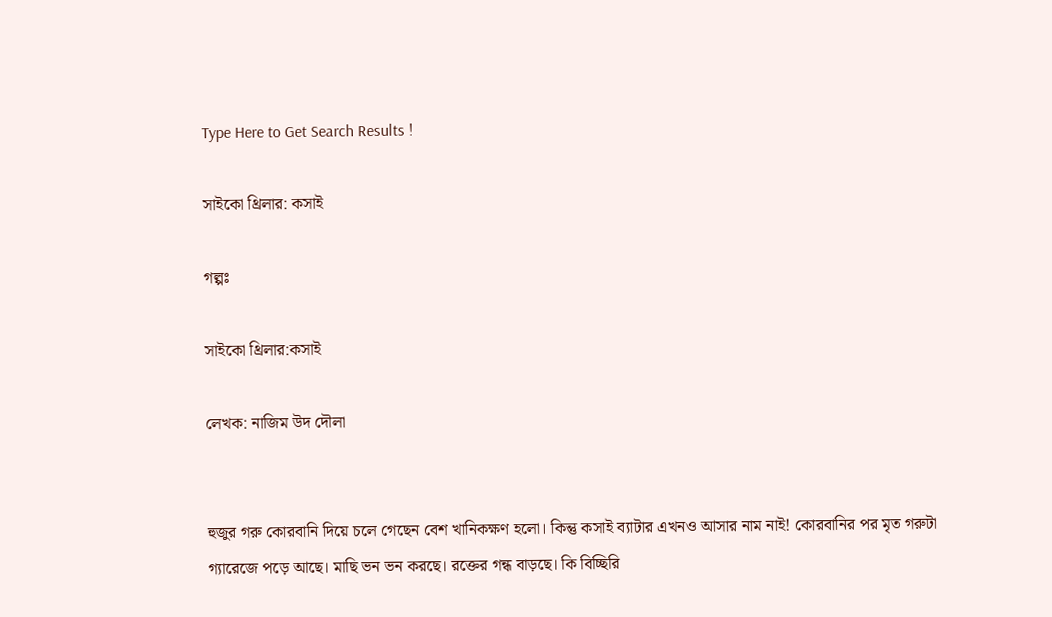Type Here to Get Search Results !

সাইকো থ্রিলার: কসাই

গল্পঃ

সাইকো থ্রিলার:কসাই

লেখক: নাজিম উদ দৌলা


হুজুর গরু কোরবানি দিয়ে চলে গেছেন বেশ খানিকক্ষণ হলো। কিন্তু কসাই ব্যাটার এখনও আসার নাম নাই! কোরবানির পর মৃত গরুটা গ্যারেজে পড়ে আছে। মাছি ভন ভন করছে। রক্তের গন্ধ বাড়ছে। কি বিচ্ছিরি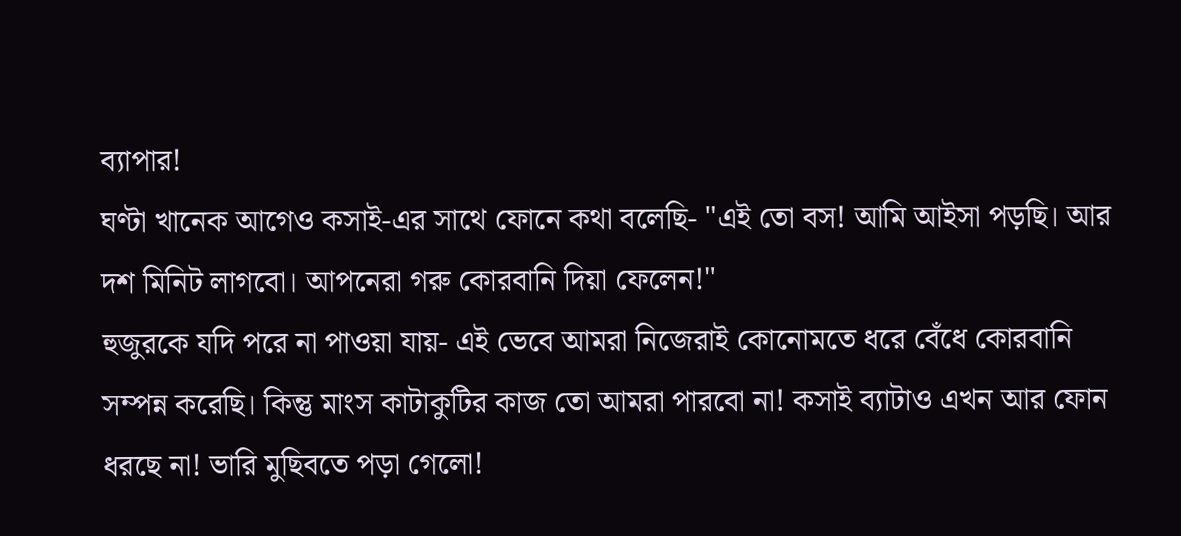ব্যাপার!
ঘণ্টা খানেক আগেও কসাই-এর সাথে ফোনে কথা বলেছি- "এই তো বস! আমি আইসা পড়ছি। আর দশ মিনিট লাগবো। আপনেরা গরু কোরবানি দিয়া ফেলেন!"
হুজুরকে যদি পরে না পাওয়া যায়- এই ভেবে আমরা নিজেরাই কোনোমতে ধরে বেঁধে কোরবানি সম্পন্ন করেছি। কিন্তু মাংস কাটাকুটির কাজ তো আমরা পারবো না! কসাই ব্যাটাও এখন আর ফোন ধরছে না! ভারি মুছিবতে পড়া গেলো!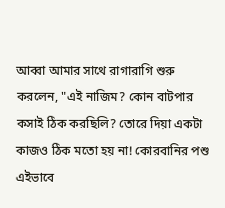আব্বা আমার সাথে রাগারাগি শুরু করলেন, "এই নাজিম? কোন বাটপার কসাই ঠিক করছিলি? তোরে দিয়া একটা কাজও ঠিক মতো হয় না! কোরবানির পশু এইভাবে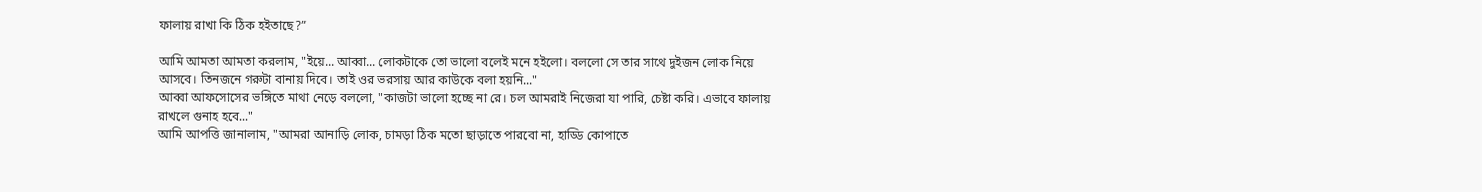ফালায় রাখা কি ঠিক হইতাছে?”

আমি আমতা আমতা করলাম, "ইয়ে... আব্বা... লোকটাকে তো ভালো বলেই মনে হইলো। বললো সে তার সাথে দুইজন লোক নিয়ে আসবে। তিনজনে গরুটা বানায় দিবে। তাই ওর ভরসায় আর কাউকে বলা হয়নি..."
আব্বা আফসোসের ভঙ্গিতে মাথা নেড়ে বললো, "কাজটা ভালো হচ্ছে না রে। চল আমরাই নিজেরা যা পারি, চেষ্টা করি। এভাবে ফালায় রাখলে গুনাহ হবে..."
আমি আপত্তি জানালাম, "আমরা আনাড়ি লোক, চামড়া ঠিক মতো ছাড়াতে পারবো না, হাড্ডি কোপাতে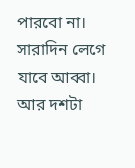পারবো না। সারাদিন লেগে যাবে আব্বা। আর দশটা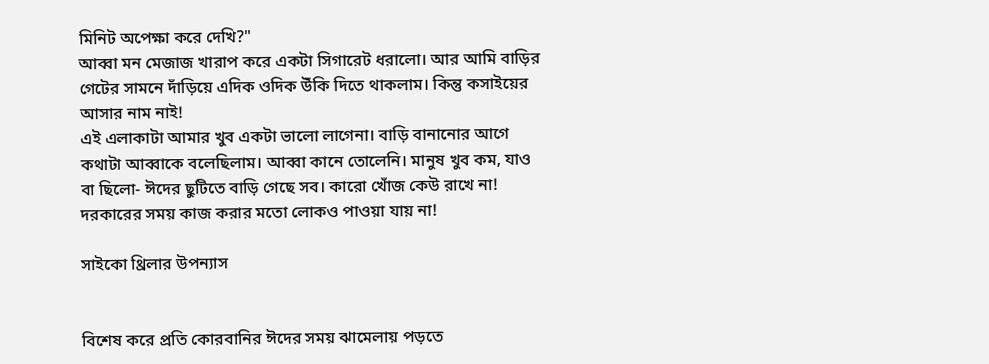মিনিট অপেক্ষা করে দেখি?"
আব্বা মন মেজাজ খারাপ করে একটা সিগারেট ধরালো। আর আমি বাড়ির গেটের সামনে দাঁড়িয়ে এদিক ওদিক উঁকি দিতে থাকলাম। কিন্তু কসাইয়ের আসার নাম নাই!
এই এলাকাটা আমার খুব একটা ভালো লাগেনা। বাড়ি বানানোর আগে কথাটা আব্বাকে বলেছিলাম। আব্বা কানে তোলেনি। মানুষ খুব কম, যাও বা ছিলো- ঈদের ছুটিতে বাড়ি গেছে সব। কারো খোঁজ কেউ রাখে না! দরকারের সময় কাজ করার মতো লোকও পাওয়া যায় না!

সাইকো থ্রিলার উপন্যাস


বিশেষ করে প্রতি কোরবানির ঈদের সময় ঝামেলায় পড়তে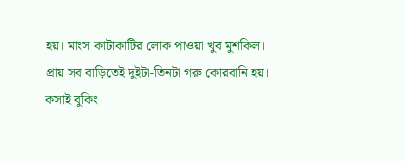হয়। মাংস কাটাকাটির লোক পাওয়া খুব মুশকিল। প্রায় সব বাড়িতেই দুইটা-তিনটা গরু কোরবানি হয়। কসাই বুকিং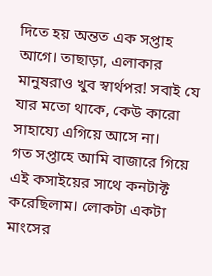দিতে হয় অন্তত এক সপ্তাহ আগে। তাছাড়া, এলাকার মানুষরাও খুব স্বার্থপর! সবাই যে যার মতো থাকে, কেউ কারো সাহায্যে এগিয়ে আসে না।
গত সপ্তাহে আমি বাজারে গিয়ে এই কসাইয়ের সাথে কনটাক্ট করেছিলাম। লোকটা একটা মাংসের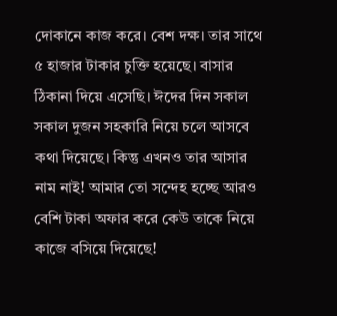দোকানে কাজ করে। বেশ দক্ষ। তার সাথে ৫ হাজার টাকার চুক্তি হয়েছে। বাসার ঠিকানা দিয়ে এসেছি। ঈদের দিন সকাল সকাল দুজন সহকারি নিয়ে চলে আসবে কথা দিয়েছে। কিন্তু এখনও তার আসার নাম নাই! আমার তো সন্দেহ হচ্ছে আরও বেশি টাকা অফার করে কেউ তাকে নিয়ে কাজে বসিয়ে দিয়েছে!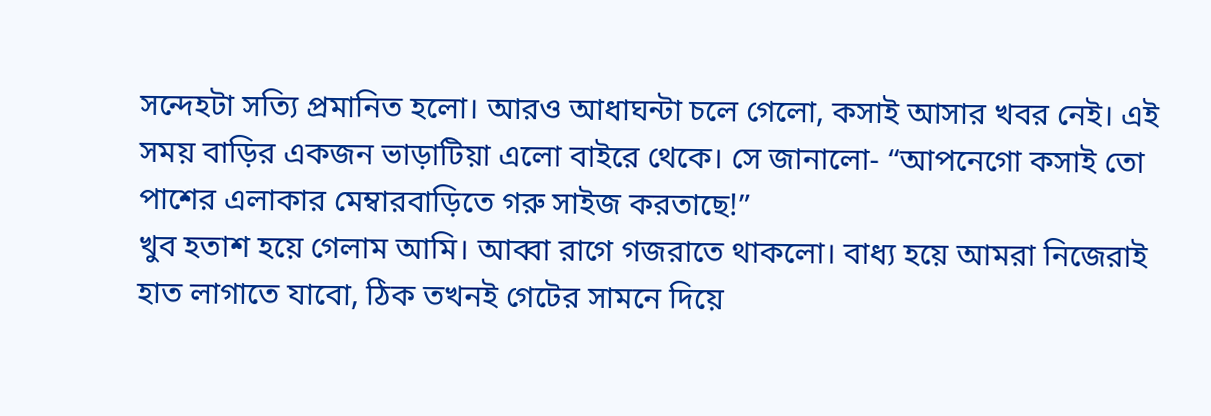সন্দেহটা সত্যি প্রমানিত হলো। আরও আধাঘন্টা চলে গেলো, কসাই আসার খবর নেই। এই সময় বাড়ির একজন ভাড়াটিয়া এলো বাইরে থেকে। সে জানালো- “আপনেগো কসাই তো পাশের এলাকার মেম্বারবাড়িতে গরু সাইজ করতাছে!”
খুব হতাশ হয়ে গেলাম আমি। আব্বা রাগে গজরাতে থাকলো। বাধ্য হয়ে আমরা নিজেরাই হাত লাগাতে যাবো, ঠিক তখনই গেটের সামনে দিয়ে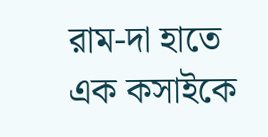রাম-দা হাতে এক কসাইকে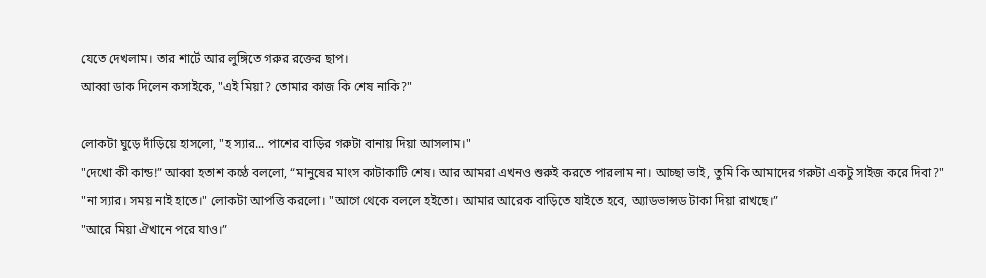যেতে দেখলাম। তার শার্টে আর লুঙ্গিতে গরুর রক্তের ছাপ।
আব্বা ডাক দিলেন কসাইকে, "এই মিয়া? তোমার কাজ কি শেষ নাকি?"

লোকটা ঘুড়ে দাঁড়িয়ে হাসলো, "হ স্যার... পাশের বাড়ির গরুটা বানায় দিয়া আসলাম।"
"দেখো কী কান্ড!” আব্বা হতাশ কণ্ঠে বললো, “মানুষের মাংস কাটাকাটি শেষ। আর আমরা এখনও শুরুই করতে পারলাম না। আচ্ছা ভাই, তুমি কি আমাদের গরুটা একটু সাইজ করে দিবা?"
"না স্যার। সময় নাই হাতে।" লোকটা আপত্তি করলো। "আগে থেকে বললে হইতো। আমার আরেক বাড়িতে যাইতে হবে, অ্যাডভান্সড টাকা দিয়া রাখছে।”
"আরে মিয়া ঐখানে পরে যাও।”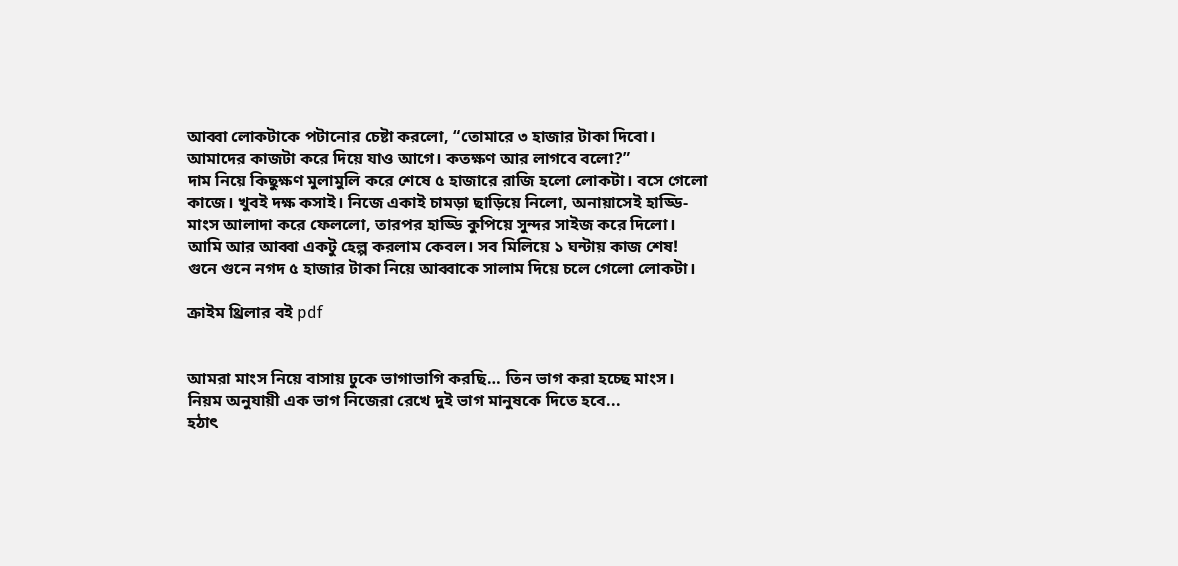আব্বা লোকটাকে পটানোর চেষ্টা করলো, “তোমারে ৩ হাজার টাকা দিবো। আমাদের কাজটা করে দিয়ে যাও আগে। কতক্ষণ আর লাগবে বলো?”
দাম নিয়ে কিছুক্ষণ মুলামুলি করে শেষে ৫ হাজারে রাজি হলো লোকটা। বসে গেলো কাজে। খুবই দক্ষ কসাই। নিজে একাই চামড়া ছাড়িয়ে নিলো, অনায়াসেই হাড্ডি-মাংস আলাদা করে ফেললো, তারপর হাড্ডি কুপিয়ে সুন্দর সাইজ করে দিলো। আমি আর আব্বা একটু হেল্প করলাম কেবল। সব মিলিয়ে ১ ঘন্টায় কাজ শেষ!
গুনে গুনে নগদ ৫ হাজার টাকা নিয়ে আব্বাকে সালাম দিয়ে চলে গেলো লোকটা।

ক্রাইম থ্রিলার বই pdf


আমরা মাংস নিয়ে বাসায় ঢুকে ভাগাভাগি করছি… তিন ভাগ করা হচ্ছে মাংস। নিয়ম অনুযায়ী এক ভাগ নিজেরা রেখে দুই ভাগ মানুষকে দিতে হবে...
হঠাৎ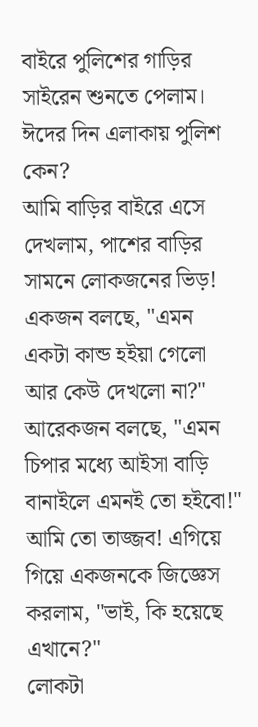বাইরে পুলিশের গাড়ির সাইরেন শুনতে পেলাম। ঈদের দিন এলাকায় পুলিশ কেন?
আমি বাড়ির বাইরে এসে দেখলাম, পাশের বাড়ির সামনে লোকজনের ভিড়!
একজন বলছে, "এমন একটা কান্ড হইয়া গেলো আর কেউ দেখলো না?"
আরেকজন বলছে, "এমন চিপার মধ্যে আইসা বাড়ি বানাইলে এমনই তো হইবো!"
আমি তো তাজ্জব! এগিয়ে গিয়ে একজনকে জিজ্ঞেস করলাম, "ভাই, কি হয়েছে এখানে?"
লোকটা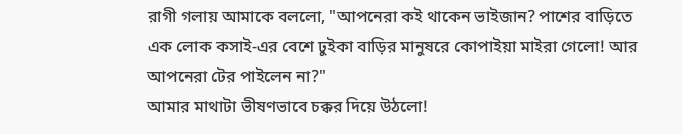রাগী গলায় আমাকে বললো, "আপনেরা কই থাকেন ভাইজান? পাশের বাড়িতে এক লোক কসাই-এর বেশে ঢুইকা বাড়ির মানুষরে কোপাইয়া মাইরা গেলো! আর আপনেরা টের পাইলেন না?"
আমার মাথাটা ভীষণভাবে চক্কর দিয়ে উঠলো!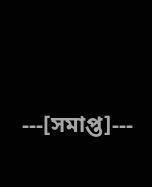---[সমাপ্ত]---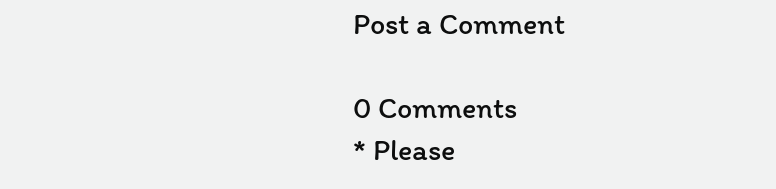Post a Comment

0 Comments
* Please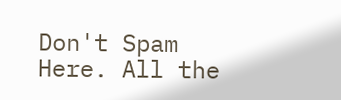Don't Spam Here. All the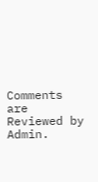Comments are Reviewed by Admin.